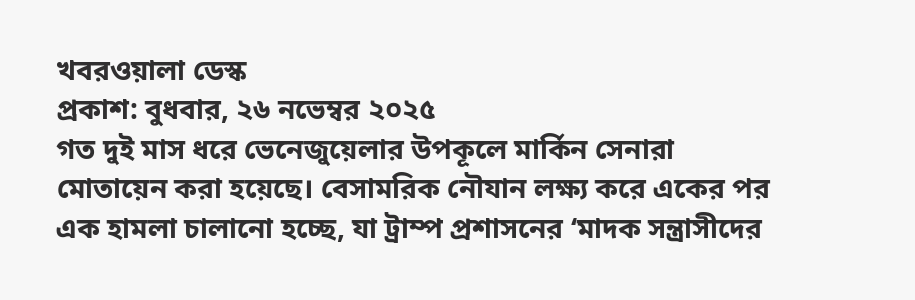খবরওয়ালা ডেস্ক
প্রকাশ: বুধবার, ২৬ নভেম্বর ২০২৫
গত দুই মাস ধরে ভেনেজুয়েলার উপকূলে মার্কিন সেনারা মোতায়েন করা হয়েছে। বেসামরিক নৌযান লক্ষ্য করে একের পর এক হামলা চালানো হচ্ছে, যা ট্রাম্প প্রশাসনের ‘মাদক সন্ত্রাসীদের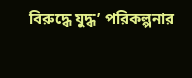বিরুদ্ধে যুদ্ধ’ পরিকল্পনার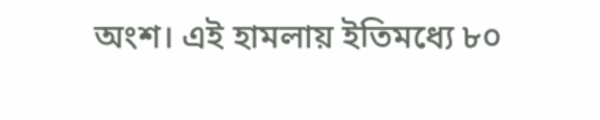অংশ। এই হামলায় ইতিমধ্যে ৮০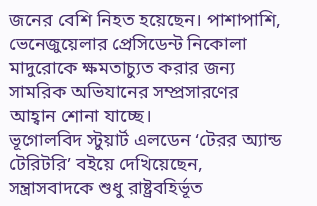জনের বেশি নিহত হয়েছেন। পাশাপাশি, ভেনেজুয়েলার প্রেসিডেন্ট নিকোলা মাদুরোকে ক্ষমতাচ্যুত করার জন্য সামরিক অভিযানের সম্প্রসারণের আহ্বান শোনা যাচ্ছে।
ভূগোলবিদ স্টুয়ার্ট এলডেন ‘টেরর অ্যান্ড টেরিটরি’ বইয়ে দেখিয়েছেন, সন্ত্রাসবাদকে শুধু রাষ্ট্রবহির্ভূত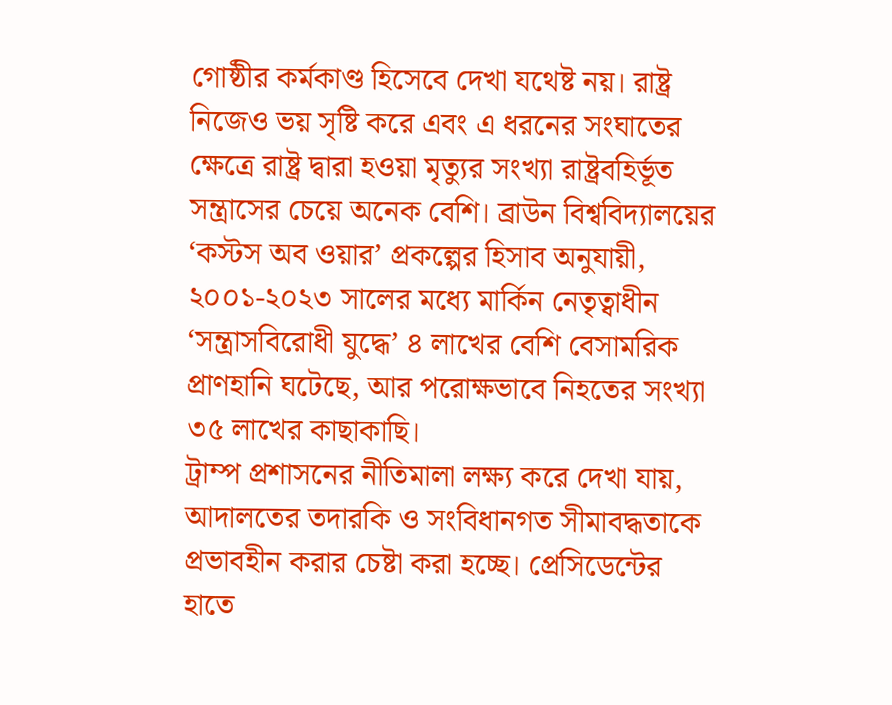গোষ্ঠীর কর্মকাণ্ড হিসেবে দেখা যথেষ্ট নয়। রাষ্ট্র নিজেও ভয় সৃষ্টি করে এবং এ ধরনের সংঘাতের ক্ষেত্রে রাষ্ট্র দ্বারা হওয়া মৃত্যুর সংখ্যা রাষ্ট্রবহির্ভূত সন্ত্রাসের চেয়ে অনেক বেশি। ব্রাউন বিশ্ববিদ্যালয়ের ‘কস্টস অব ওয়ার’ প্রকল্পের হিসাব অনুযায়ী, ২০০১-২০২৩ সালের মধ্যে মার্কিন নেতৃত্বাধীন ‘সন্ত্রাসবিরোধী যুদ্ধে’ ৪ লাখের বেশি বেসামরিক প্রাণহানি ঘটেছে, আর পরোক্ষভাবে নিহতের সংখ্যা ৩৫ লাখের কাছাকাছি।
ট্রাম্প প্রশাসনের নীতিমালা লক্ষ্য করে দেখা যায়, আদালতের তদারকি ও সংবিধানগত সীমাবদ্ধতাকে প্রভাবহীন করার চেষ্টা করা হচ্ছে। প্রেসিডেন্টের হাতে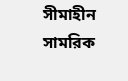সীমাহীন সামরিক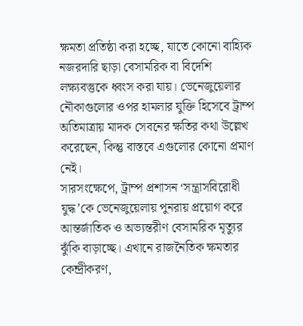ক্ষমতা প্রতিষ্ঠা করা হচ্ছে, যাতে কোনো বাহ্যিক নজরদারি ছাড়া বেসামরিক বা বিদেশি লক্ষ্যবস্তুকে ধ্বংস করা যায়। ভেনেজুয়েলার নৌকাগুলোর ওপর হামলার যুক্তি হিসেবে ট্রাম্প অতিমাত্রায় মাদক সেবনের ক্ষতির কথা উল্লেখ করেছেন, কিন্তু বাস্তবে এগুলোর কোনো প্রমাণ নেই।
সারসংক্ষেপে, ট্রাম্প প্রশাসন ‘সন্ত্রাসবিরোধী যুদ্ধ’কে ভেনেজুয়েলায় পুনরায় প্রয়োগ করে আন্তর্জাতিক ও অভ্যন্তরীণ বেসামরিক মৃত্যুর ঝুঁকি বাড়াচ্ছে। এখানে রাজনৈতিক ক্ষমতার কেন্দ্রীকরণ,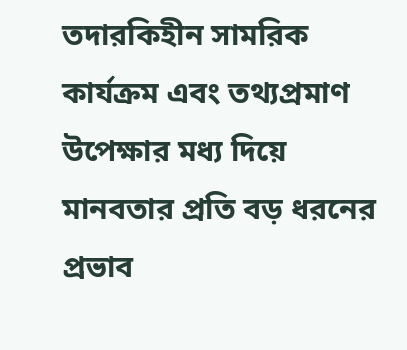তদারকিহীন সামরিক কার্যক্রম এবং তথ্যপ্রমাণ উপেক্ষার মধ্য দিয়ে মানবতার প্রতি বড় ধরনের প্রভাব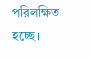পরিলক্ষিত হচ্ছে।